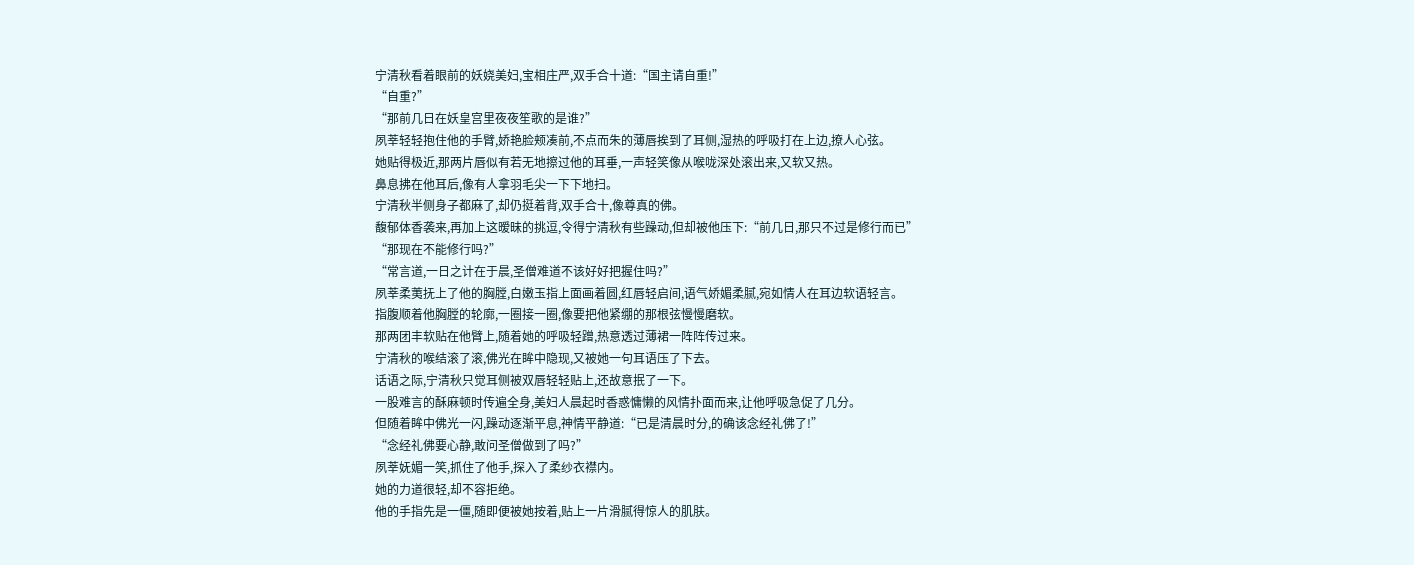宁清秋看着眼前的妖娆美妇,宝相庄严,双手合十道:“国主请自重!”
“自重?”
“那前几日在妖皇宫里夜夜笙歌的是谁?”
夙莘轻轻抱住他的手臂,娇艳脸颊凑前,不点而朱的薄唇挨到了耳侧,湿热的呼吸打在上边,撩人心弦。
她贴得极近,那两片唇似有若无地擦过他的耳垂,一声轻笑像从喉咙深处滚出来,又软又热。
鼻息拂在他耳后,像有人拿羽毛尖一下下地扫。
宁清秋半侧身子都麻了,却仍挺着背,双手合十,像尊真的佛。
馥郁体香袭来,再加上这暧昧的挑逗,令得宁清秋有些躁动,但却被他压下:“前几日,那只不过是修行而已”
“那现在不能修行吗?”
“常言道,一日之计在于晨,圣僧难道不该好好把握住吗?”
夙莘柔荑抚上了他的胸膛,白嫩玉指上面画着圆,红唇轻启间,语气娇媚柔腻,宛如情人在耳边软语轻言。
指腹顺着他胸膛的轮廓,一圈接一圈,像要把他紧绷的那根弦慢慢磨软。
那两团丰软贴在他臂上,随着她的呼吸轻蹭,热意透过薄裙一阵阵传过来。
宁清秋的喉结滚了滚,佛光在眸中隐现,又被她一句耳语压了下去。
话语之际,宁清秋只觉耳侧被双唇轻轻贴上,还故意抿了一下。
一股难言的酥麻顿时传遍全身,美妇人晨起时香惑慵懒的风情扑面而来,让他呼吸急促了几分。
但随着眸中佛光一闪,躁动逐渐平息,神情平静道:“已是清晨时分,的确该念经礼佛了!”
“念经礼佛要心静,敢问圣僧做到了吗?”
夙莘妩媚一笑,抓住了他手,探入了柔纱衣襟内。
她的力道很轻,却不容拒绝。
他的手指先是一僵,随即便被她按着,贴上一片滑腻得惊人的肌肤。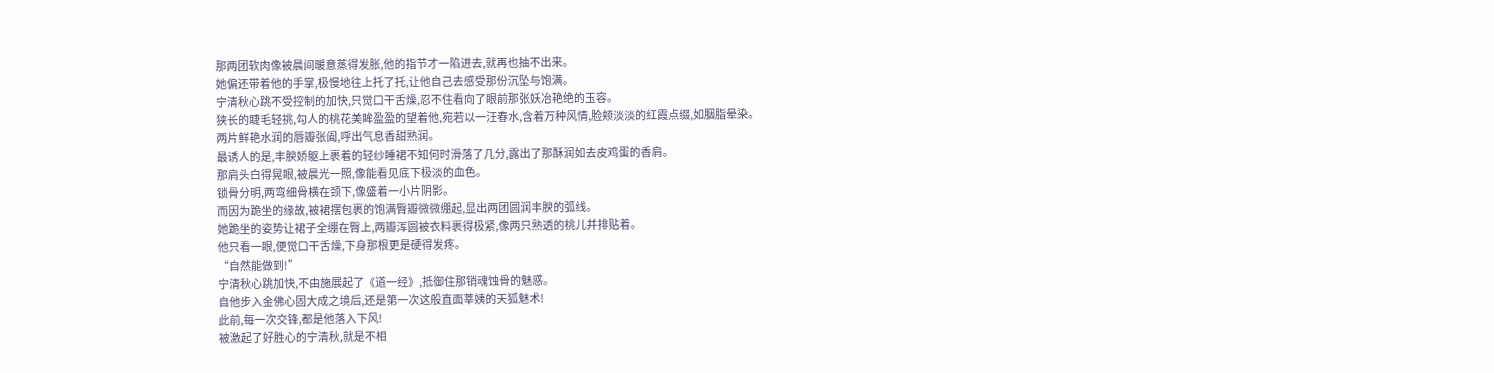那两团软肉像被晨间暖意蒸得发胀,他的指节才一陷进去,就再也抽不出来。
她偏还带着他的手掌,极慢地往上托了托,让他自己去感受那份沉坠与饱满。
宁清秋心跳不受控制的加快,只觉口干舌燥,忍不住看向了眼前那张妖冶艳绝的玉容。
狭长的睫毛轻挑,勾人的桃花美眸盈盈的望着他,宛若以一汪春水,含着万种风情,脸颊淡淡的红霞点缀,如胭脂晕染。
两片鲜艳水润的唇瓣张阖,呼出气息香甜熟润。
最诱人的是,丰腴娇躯上裹着的轻纱睡裙不知何时滑落了几分,露出了那酥润如去皮鸡蛋的香肩。
那肩头白得晃眼,被晨光一照,像能看见底下极淡的血色。
锁骨分明,两弯细骨横在颈下,像盛着一小片阴影。
而因为跪坐的缘故,被裙摆包裹的饱满臀瓣微微绷起,显出两团圆润丰腴的弧线。
她跪坐的姿势让裙子全绷在臀上,两瓣浑圆被衣料裹得极紧,像两只熟透的桃儿并排贴着。
他只看一眼,便觉口干舌燥,下身那根更是硬得发疼。
“自然能做到!”
宁清秋心跳加快,不由施展起了《道一经》,抵御住那销魂蚀骨的魅惑。
自他步入金佛心固大成之境后,还是第一次这般直面莘姨的天狐魅术!
此前,每一次交锋,都是他落入下风!
被激起了好胜心的宁清秋,就是不相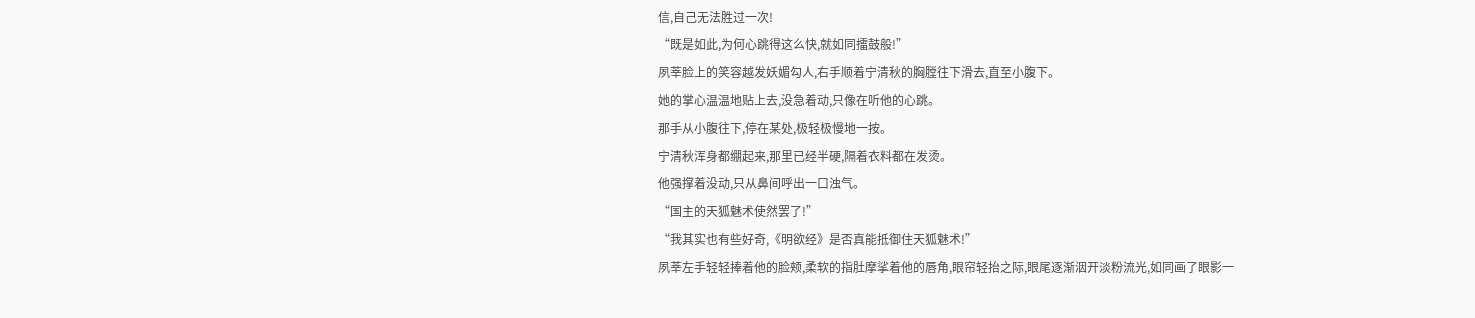信,自己无法胜过一次!
“既是如此,为何心跳得这么快,就如同擂鼓般!”
夙莘脸上的笑容越发妖媚勾人,右手顺着宁清秋的胸膛往下滑去,直至小腹下。
她的掌心温温地贴上去,没急着动,只像在听他的心跳。
那手从小腹往下,停在某处,极轻极慢地一按。
宁清秋浑身都绷起来,那里已经半硬,隔着衣料都在发烫。
他强撑着没动,只从鼻间呼出一口浊气。
“国主的天狐魅术使然罢了!”
“我其实也有些好奇,《明欲经》是否真能抵御住天狐魅术!”
夙莘左手轻轻捧着他的脸颊,柔软的指肚摩挲着他的唇角,眼帘轻抬之际,眼尾逐渐洇开淡粉流光,如同画了眼影一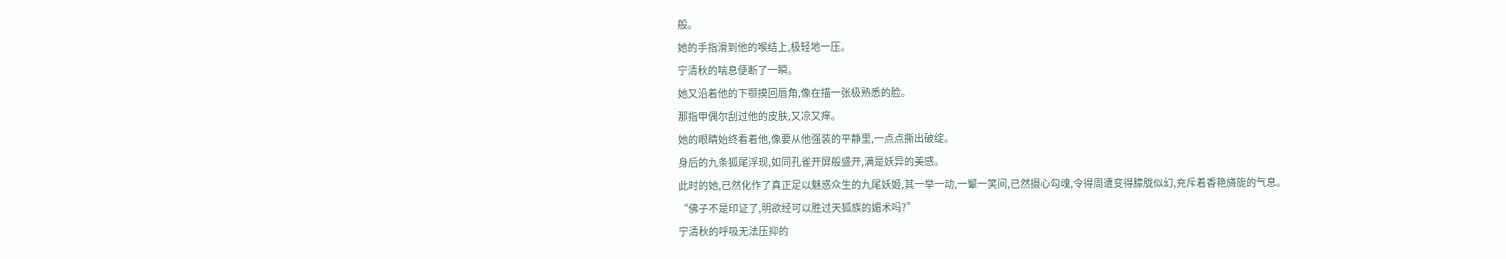般。
她的手指滑到他的喉结上,极轻地一压。
宁清秋的喘息便断了一瞬。
她又沿着他的下颚摸回唇角,像在描一张极熟悉的脸。
那指甲偶尔刮过他的皮肤,又凉又痒。
她的眼睛始终看着他,像要从他强装的平静里,一点点撕出破绽。
身后的九条狐尾浮现,如同孔雀开屏般盛开,满是妖异的美感。
此时的她,已然化作了真正足以魅惑众生的九尾妖姬,其一举一动,一颦一笑间,已然摄心勾魂,令得周遭变得朦胧似幻,充斥着香艳旖旎的气息。
“佛子不是印证了,明欲经可以胜过天狐族的媚术吗?”
宁清秋的呼吸无法压抑的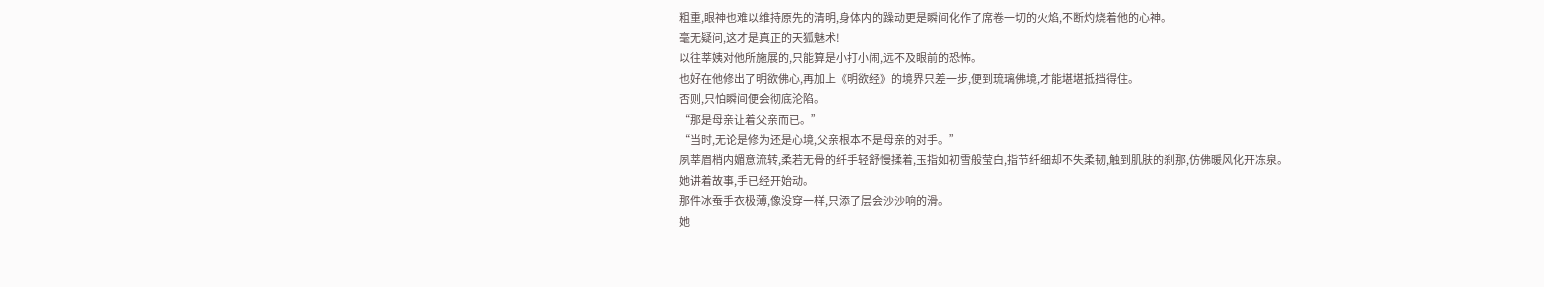粗重,眼神也难以维持原先的清明,身体内的躁动更是瞬间化作了席卷一切的火焰,不断灼烧着他的心神。
毫无疑问,这才是真正的天狐魅术!
以往莘姨对他所施展的,只能算是小打小闹,远不及眼前的恐怖。
也好在他修出了明欲佛心,再加上《明欲经》的境界只差一步,便到琉璃佛境,才能堪堪抵挡得住。
否则,只怕瞬间便会彻底沦陷。
“那是母亲让着父亲而已。”
“当时,无论是修为还是心境,父亲根本不是母亲的对手。”
夙莘眉梢内媚意流转,柔若无骨的纤手轻舒慢揉着,玉指如初雪般莹白,指节纤细却不失柔韧,触到肌肤的刹那,仿佛暖风化开冻泉。
她讲着故事,手已经开始动。
那件冰蚕手衣极薄,像没穿一样,只添了层会沙沙响的滑。
她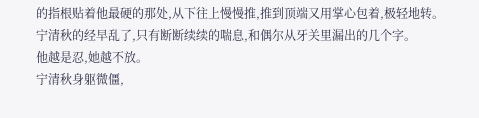的指根贴着他最硬的那处,从下往上慢慢推,推到顶端又用掌心包着,极轻地转。
宁清秋的经早乱了,只有断断续续的喘息,和偶尔从牙关里漏出的几个字。
他越是忍,她越不放。
宁清秋身躯微僵,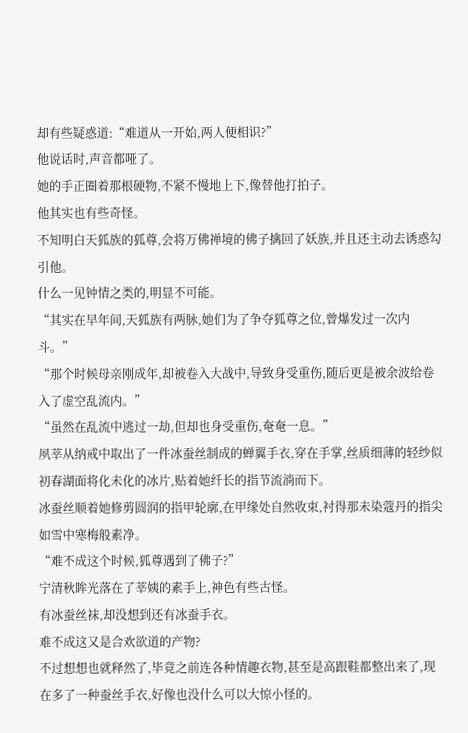却有些疑惑道:“难道从一开始,两人便相识?”
他说话时,声音都哑了。
她的手正圈着那根硬物,不紧不慢地上下,像替他打拍子。
他其实也有些奇怪。
不知明白天狐族的狐尊,会将万佛禅境的佛子擒回了妖族,并且还主动去诱惑勾引他。
什么一见钟情之类的,明显不可能。
“其实在早年间,天狐族有两脉,她们为了争夺狐尊之位,曾爆发过一次内斗。”
“那个时候母亲刚成年,却被卷入大战中,导致身受重伤,随后更是被余波给卷入了虚空乱流内。”
“虽然在乱流中逃过一劫,但却也身受重伤,奄奄一息。”
夙莘从纳戒中取出了一件冰蚕丝制成的蝉翼手衣,穿在手掌,丝质细薄的轻纱似初春湖面将化未化的冰片,贴着她纤长的指节流淌而下。
冰蚕丝顺着她修剪圆润的指甲轮廓,在甲缘处自然收束,衬得那未染蔻丹的指尖如雪中寒梅般素净。
“难不成这个时候,狐尊遇到了佛子?”
宁清秋眸光落在了莘姨的素手上,神色有些古怪。
有冰蚕丝袜,却没想到还有冰蚕手衣。
难不成这又是合欢欲道的产物?
不过想想也就释然了,毕竟之前连各种情趣衣物,甚至是高跟鞋都整出来了,现在多了一种蚕丝手衣,好像也没什么可以大惊小怪的。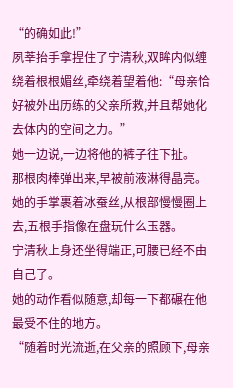“的确如此!”
夙莘抬手拿捏住了宁清秋,双眸内似缠绕着根根媚丝,牵绕着望着他:“母亲恰好被外出历练的父亲所救,并且帮她化去体内的空间之力。”
她一边说,一边将他的裤子往下扯。
那根肉棒弹出来,早被前液淋得晶亮。
她的手掌裹着冰蚕丝,从根部慢慢圈上去,五根手指像在盘玩什么玉器。
宁清秋上身还坐得端正,可腰已经不由自己了。
她的动作看似随意,却每一下都碾在他最受不住的地方。
“随着时光流逝,在父亲的照顾下,母亲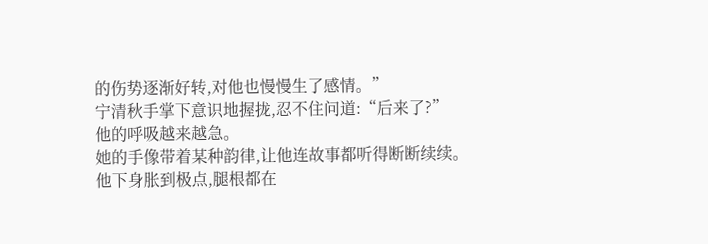的伤势逐渐好转,对他也慢慢生了感情。”
宁清秋手掌下意识地握拢,忍不住问道:“后来了?”
他的呼吸越来越急。
她的手像带着某种韵律,让他连故事都听得断断续续。
他下身胀到极点,腿根都在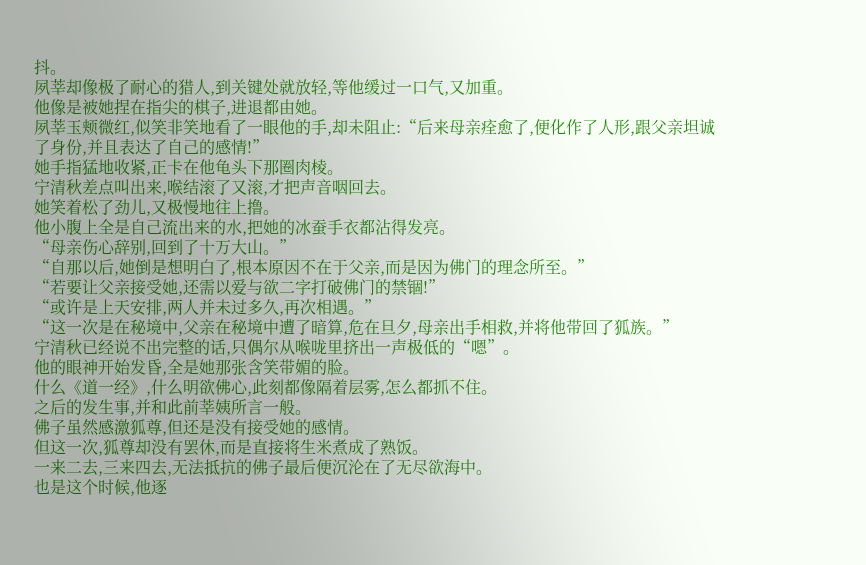抖。
夙莘却像极了耐心的猎人,到关键处就放轻,等他缓过一口气,又加重。
他像是被她捏在指尖的棋子,进退都由她。
夙莘玉颊微红,似笑非笑地看了一眼他的手,却未阻止:“后来母亲痊愈了,便化作了人形,跟父亲坦诚了身份,并且表达了自己的感情!”
她手指猛地收紧,正卡在他龟头下那圈肉棱。
宁清秋差点叫出来,喉结滚了又滚,才把声音咽回去。
她笑着松了劲儿,又极慢地往上撸。
他小腹上全是自己流出来的水,把她的冰蚕手衣都沾得发亮。
“母亲伤心辞别,回到了十万大山。”
“自那以后,她倒是想明白了,根本原因不在于父亲,而是因为佛门的理念所至。”
“若要让父亲接受她,还需以爱与欲二字打破佛门的禁锢!”
“或许是上天安排,两人并未过多久,再次相遇。”
“这一次是在秘境中,父亲在秘境中遭了暗算,危在旦夕,母亲出手相救,并将他带回了狐族。”
宁清秋已经说不出完整的话,只偶尔从喉咙里挤出一声极低的“嗯”。
他的眼神开始发昏,全是她那张含笑带媚的脸。
什么《道一经》,什么明欲佛心,此刻都像隔着层雾,怎么都抓不住。
之后的发生事,并和此前莘姨所言一般。
佛子虽然感激狐尊,但还是没有接受她的感情。
但这一次,狐尊却没有罢休,而是直接将生米煮成了熟饭。
一来二去,三来四去,无法抵抗的佛子最后便沉沦在了无尽欲海中。
也是这个时候,他逐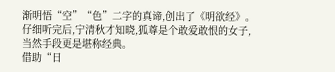渐明悟“空”“色”二字的真谛,创出了《明欲经》。
仔细听完后,宁清秋才知晓,狐尊是个敢爱敢恨的女子,当然手段更是堪称经典。
借助“日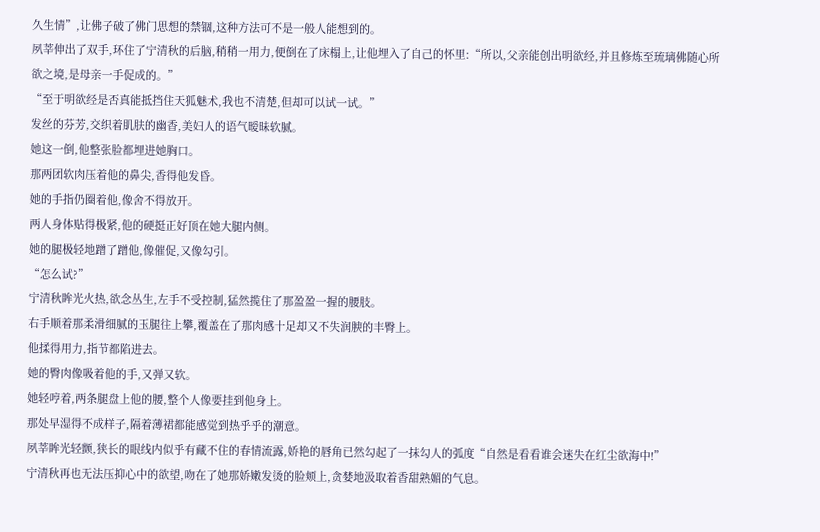久生情”,让佛子破了佛门思想的禁锢,这种方法可不是一般人能想到的。
夙莘伸出了双手,环住了宁清秋的后脑,稍稍一用力,便倒在了床榻上,让他埋入了自己的怀里:“所以,父亲能创出明欲经,并且修炼至琉璃佛随心所欲之境,是母亲一手促成的。”
“至于明欲经是否真能抵挡住天狐魅术,我也不清楚,但却可以试一试。”
发丝的芬芳,交织着肌肤的幽香,美妇人的语气暧昧软腻。
她这一倒,他整张脸都埋进她胸口。
那两团软肉压着他的鼻尖,香得他发昏。
她的手指仍圈着他,像舍不得放开。
两人身体贴得极紧,他的硬挺正好顶在她大腿内侧。
她的腿极轻地蹭了蹭他,像催促,又像勾引。
“怎么试?”
宁清秋眸光火热,欲念丛生,左手不受控制,猛然揽住了那盈盈一握的腰肢。
右手顺着那柔滑细腻的玉腿往上攀,覆盖在了那肉感十足却又不失润腴的丰臀上。
他揉得用力,指节都陷进去。
她的臀肉像吸着他的手,又弹又软。
她轻哼着,两条腿盘上他的腰,整个人像要挂到他身上。
那处早湿得不成样子,隔着薄裙都能感觉到热乎乎的潮意。
夙莘眸光轻颤,狭长的眼线内似乎有藏不住的春情流露,娇艳的唇角已然勾起了一抹勾人的弧度“自然是看看谁会迷失在红尘欲海中!”
宁清秋再也无法压抑心中的欲望,吻在了她那娇嫩发烫的脸颊上,贪婪地汲取着香甜熟媚的气息。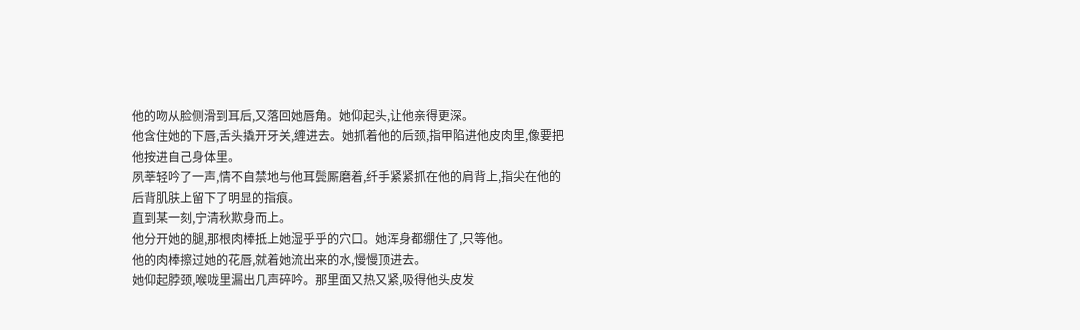他的吻从脸侧滑到耳后,又落回她唇角。她仰起头,让他亲得更深。
他含住她的下唇,舌头撬开牙关,缠进去。她抓着他的后颈,指甲陷进他皮肉里,像要把他按进自己身体里。
夙莘轻吟了一声,情不自禁地与他耳鬓厮磨着,纤手紧紧抓在他的肩背上,指尖在他的后背肌肤上留下了明显的指痕。
直到某一刻,宁清秋欺身而上。
他分开她的腿,那根肉棒抵上她湿乎乎的穴口。她浑身都绷住了,只等他。
他的肉棒擦过她的花唇,就着她流出来的水,慢慢顶进去。
她仰起脖颈,喉咙里漏出几声碎吟。那里面又热又紧,吸得他头皮发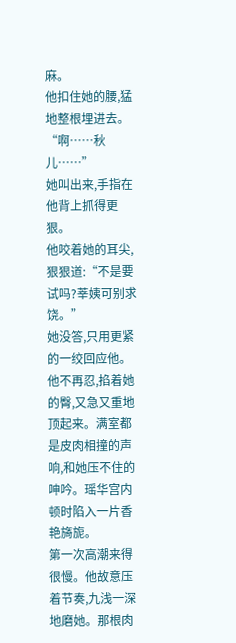麻。
他扣住她的腰,猛地整根埋进去。
“啊……秋儿……”
她叫出来,手指在他背上抓得更狠。
他咬着她的耳尖,狠狠道:“不是要试吗?莘姨可别求饶。”
她没答,只用更紧的一绞回应他。
他不再忍,掐着她的臀,又急又重地顶起来。满室都是皮肉相撞的声响,和她压不住的呻吟。瑶华宫内顿时陷入一片香艳旖旎。
第一次高潮来得很慢。他故意压着节奏,九浅一深地磨她。那根肉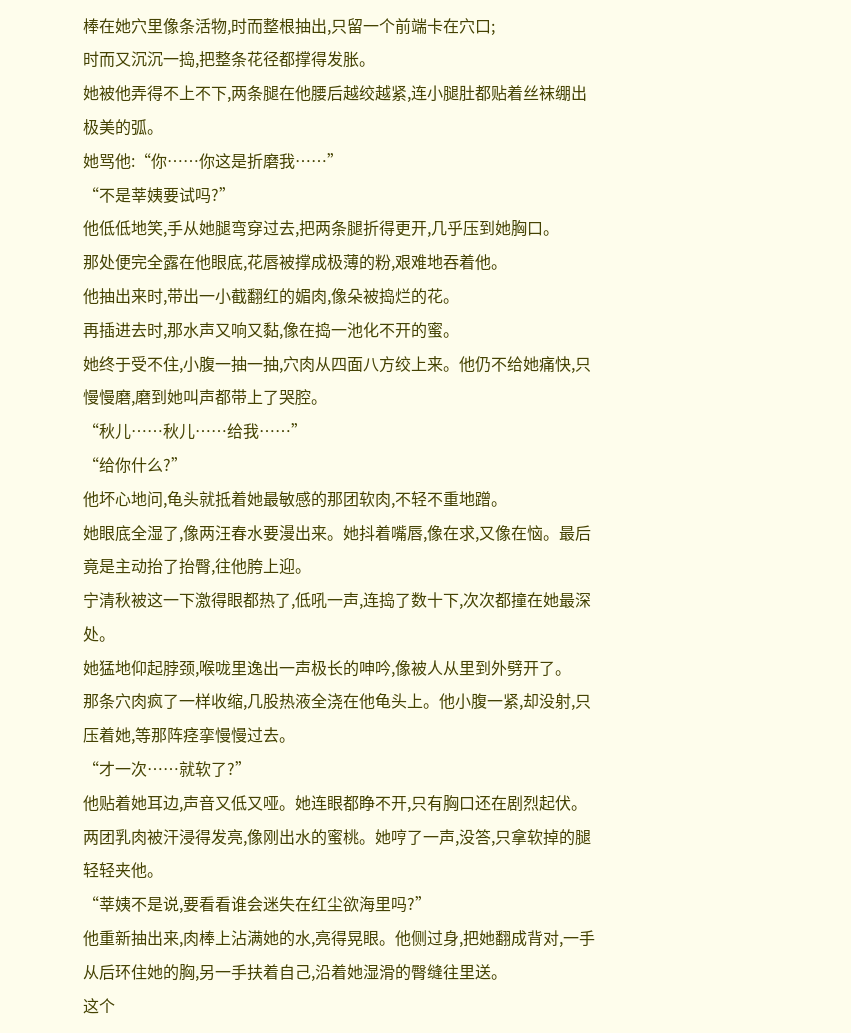棒在她穴里像条活物,时而整根抽出,只留一个前端卡在穴口;
时而又沉沉一捣,把整条花径都撑得发胀。
她被他弄得不上不下,两条腿在他腰后越绞越紧,连小腿肚都贴着丝袜绷出极美的弧。
她骂他:“你……你这是折磨我……”
“不是莘姨要试吗?”
他低低地笑,手从她腿弯穿过去,把两条腿折得更开,几乎压到她胸口。
那处便完全露在他眼底,花唇被撑成极薄的粉,艰难地吞着他。
他抽出来时,带出一小截翻红的媚肉,像朵被捣烂的花。
再插进去时,那水声又响又黏,像在捣一池化不开的蜜。
她终于受不住,小腹一抽一抽,穴肉从四面八方绞上来。他仍不给她痛快,只慢慢磨,磨到她叫声都带上了哭腔。
“秋儿……秋儿……给我……”
“给你什么?”
他坏心地问,龟头就抵着她最敏感的那团软肉,不轻不重地蹭。
她眼底全湿了,像两汪春水要漫出来。她抖着嘴唇,像在求,又像在恼。最后竟是主动抬了抬臀,往他胯上迎。
宁清秋被这一下激得眼都热了,低吼一声,连捣了数十下,次次都撞在她最深处。
她猛地仰起脖颈,喉咙里逸出一声极长的呻吟,像被人从里到外劈开了。
那条穴肉疯了一样收缩,几股热液全浇在他龟头上。他小腹一紧,却没射,只压着她,等那阵痉挛慢慢过去。
“才一次……就软了?”
他贴着她耳边,声音又低又哑。她连眼都睁不开,只有胸口还在剧烈起伏。
两团乳肉被汗浸得发亮,像刚出水的蜜桃。她哼了一声,没答,只拿软掉的腿轻轻夹他。
“莘姨不是说,要看看谁会迷失在红尘欲海里吗?”
他重新抽出来,肉棒上沾满她的水,亮得晃眼。他侧过身,把她翻成背对,一手从后环住她的胸,另一手扶着自己,沿着她湿滑的臀缝往里送。
这个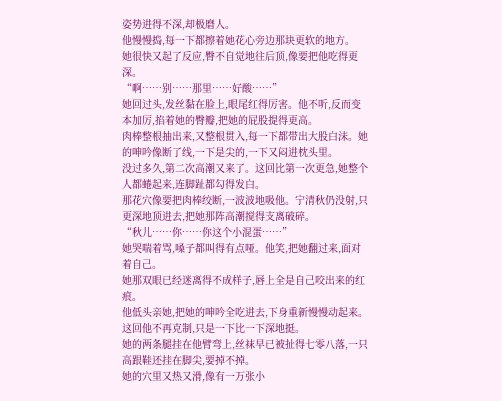姿势进得不深,却极磨人。
他慢慢捣,每一下都擦着她花心旁边那块更软的地方。
她很快又起了反应,臀不自觉地往后顶,像要把他吃得更深。
“啊……别……那里……好酸……”
她回过头,发丝黏在脸上,眼尾红得厉害。他不听,反而变本加厉,掐着她的臀瓣,把她的屁股提得更高。
肉棒整根抽出来,又整根贯入,每一下都带出大股白沫。她的呻吟像断了线,一下是尖的,一下又闷进枕头里。
没过多久,第二次高潮又来了。这回比第一次更急,她整个人都蜷起来,连脚趾都勾得发白。
那花穴像要把肉棒绞断,一波波地吸他。宁清秋仍没射,只更深地顶进去,把她那阵高潮搅得支离破碎。
“秋儿……你……你这个小混蛋……”
她哭喘着骂,嗓子都叫得有点哑。他笑,把她翻过来,面对着自己。
她那双眼已经迷离得不成样子,唇上全是自己咬出来的红痕。
他低头亲她,把她的呻吟全吃进去,下身重新慢慢动起来。这回他不再克制,只是一下比一下深地挺。
她的两条腿挂在他臂弯上,丝袜早已被扯得七零八落,一只高跟鞋还挂在脚尖,要掉不掉。
她的穴里又热又滑,像有一万张小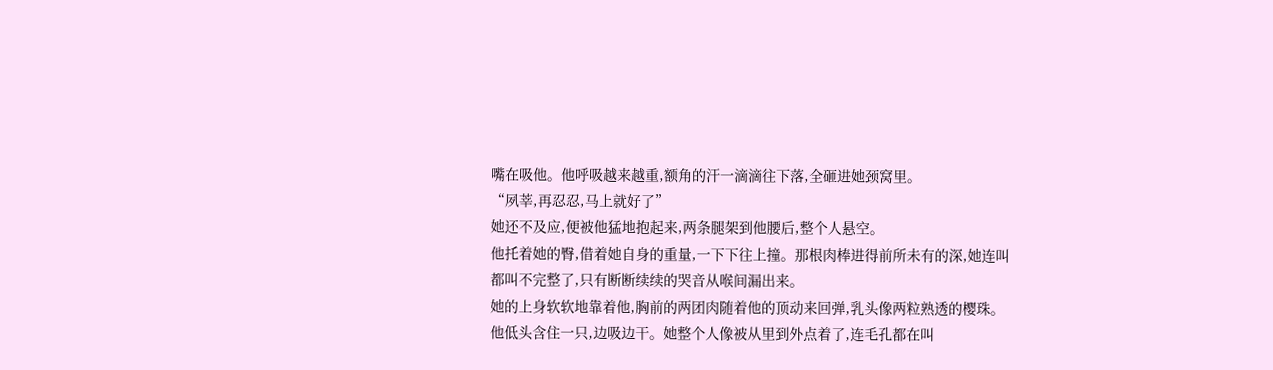嘴在吸他。他呼吸越来越重,额角的汗一滴滴往下落,全砸进她颈窝里。
“夙莘,再忍忍,马上就好了”
她还不及应,便被他猛地抱起来,两条腿架到他腰后,整个人悬空。
他托着她的臀,借着她自身的重量,一下下往上撞。那根肉棒进得前所未有的深,她连叫都叫不完整了,只有断断续续的哭音从喉间漏出来。
她的上身软软地靠着他,胸前的两团肉随着他的顶动来回弹,乳头像两粒熟透的樱珠。
他低头含住一只,边吸边干。她整个人像被从里到外点着了,连毛孔都在叫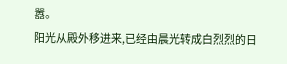嚣。
阳光从殿外移进来,已经由晨光转成白烈烈的日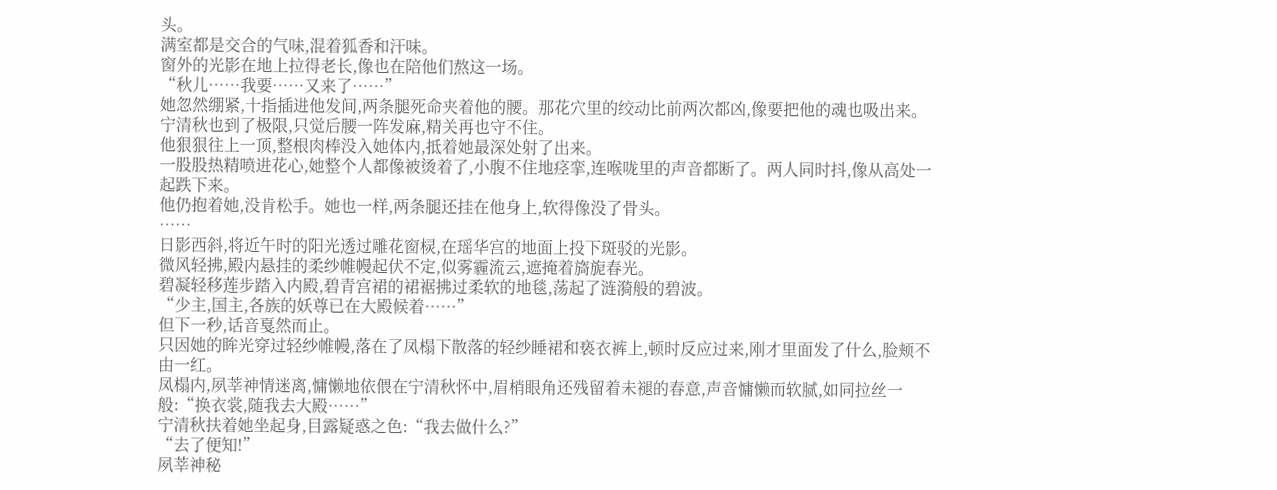头。
满室都是交合的气味,混着狐香和汗味。
窗外的光影在地上拉得老长,像也在陪他们熬这一场。
“秋儿……我要……又来了……”
她忽然绷紧,十指插进他发间,两条腿死命夹着他的腰。那花穴里的绞动比前两次都凶,像要把他的魂也吸出来。
宁清秋也到了极限,只觉后腰一阵发麻,精关再也守不住。
他狠狠往上一顶,整根肉棒没入她体内,抵着她最深处射了出来。
一股股热精喷进花心,她整个人都像被烫着了,小腹不住地痉挛,连喉咙里的声音都断了。两人同时抖,像从高处一起跌下来。
他仍抱着她,没肯松手。她也一样,两条腿还挂在他身上,软得像没了骨头。
……
日影西斜,将近午时的阳光透过雕花窗棂,在瑶华宫的地面上投下斑驳的光影。
微风轻拂,殿内悬挂的柔纱帷幔起伏不定,似雾霾流云,遮掩着旖旎春光。
碧凝轻移莲步踏入内殿,碧青宫裙的裙裾拂过柔软的地毯,荡起了涟漪般的碧波。
“少主,国主,各族的妖尊已在大殿候着……”
但下一秒,话音戛然而止。
只因她的眸光穿过轻纱帷幔,落在了凤榻下散落的轻纱睡裙和亵衣裤上,顿时反应过来,刚才里面发了什么,脸颊不由一红。
凤榻内,夙莘神情迷离,慵懒地依偎在宁清秋怀中,眉梢眼角还残留着未褪的春意,声音慵懒而软腻,如同拉丝一般:“换衣裳,随我去大殿……”
宁清秋扶着她坐起身,目露疑惑之色:“我去做什么?”
“去了便知!”
夙莘神秘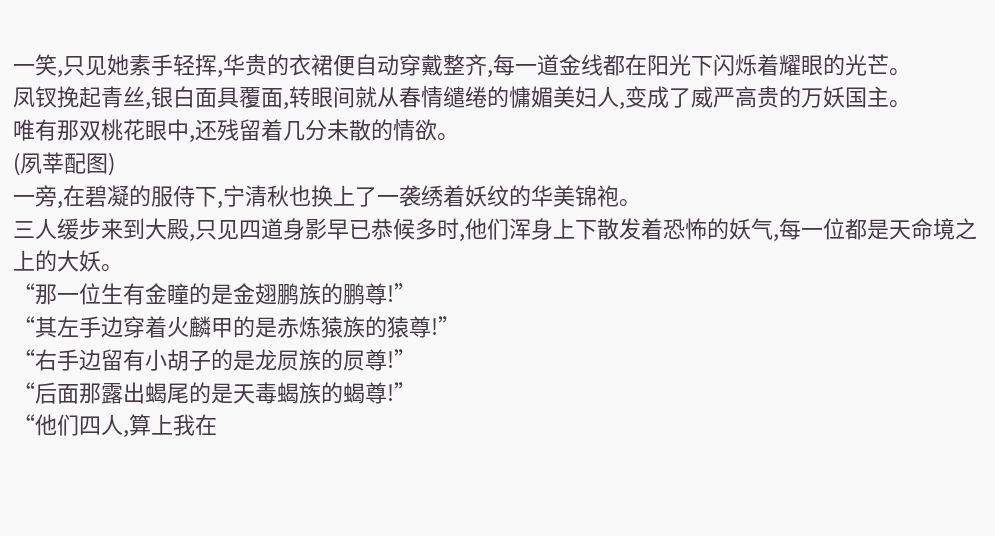一笑,只见她素手轻挥,华贵的衣裙便自动穿戴整齐,每一道金线都在阳光下闪烁着耀眼的光芒。
凤钗挽起青丝,银白面具覆面,转眼间就从春情缱绻的慵媚美妇人,变成了威严高贵的万妖国主。
唯有那双桃花眼中,还残留着几分未散的情欲。
(夙莘配图)
一旁,在碧凝的服侍下,宁清秋也换上了一袭绣着妖纹的华美锦袍。
三人缓步来到大殿,只见四道身影早已恭候多时,他们浑身上下散发着恐怖的妖气,每一位都是天命境之上的大妖。
“那一位生有金瞳的是金翅鹏族的鹏尊!”
“其左手边穿着火麟甲的是赤炼猿族的猿尊!”
“右手边留有小胡子的是龙屃族的屃尊!”
“后面那露出蝎尾的是天毒蝎族的蝎尊!”
“他们四人,算上我在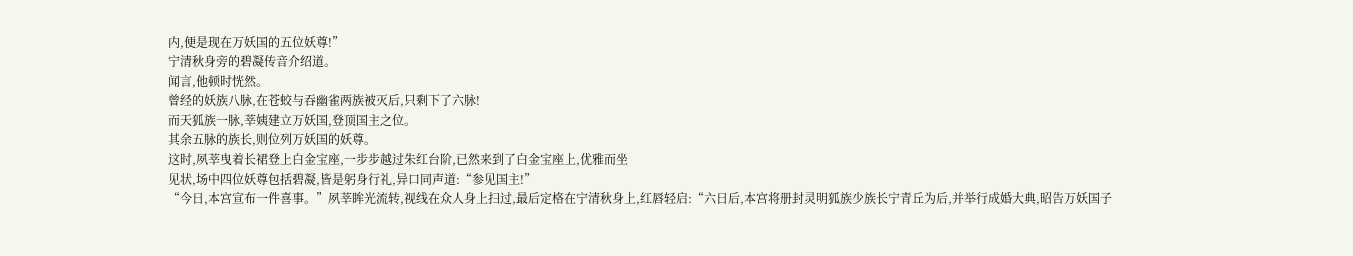内,便是现在万妖国的五位妖尊!”
宁清秋身旁的碧凝传音介绍道。
闻言,他顿时恍然。
曾经的妖族八脉,在苍蛟与吞幽雀两族被灭后,只剩下了六脉!
而天狐族一脉,莘姨建立万妖国,登顶国主之位。
其余五脉的族长,则位列万妖国的妖尊。
这时,夙莘曳着长裙登上白金宝座,一步步越过朱红台阶,已然来到了白金宝座上,优雅而坐
见状,场中四位妖尊包括碧凝,皆是躬身行礼,异口同声道:“参见国主!”
“今日,本宫宣布一件喜事。”夙莘眸光流转,视线在众人身上扫过,最后定格在宁清秋身上,红唇轻启:“六日后,本宫将册封灵明狐族少族长宁青丘为后,并举行成婚大典,昭告万妖国子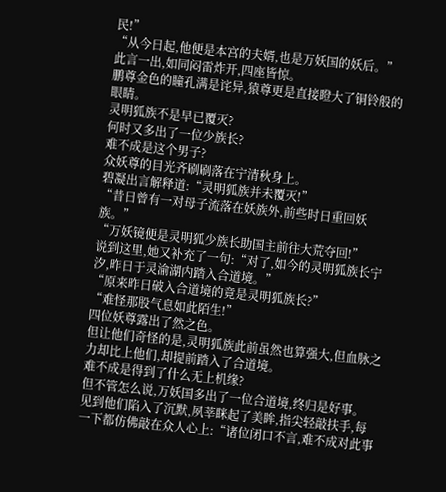民!”
“从今日起,他便是本宫的夫婿,也是万妖国的妖后。”
此言一出,如同闷雷炸开,四座皆惊。
鹏尊金色的瞳孔满是诧异,猿尊更是直接瞪大了铜铃般的眼睛。
灵明狐族不是早已覆灭?
何时又多出了一位少族长?
难不成是这个男子?
众妖尊的目光齐刷刷落在宁清秋身上。
碧凝出言解释道:“灵明狐族并未覆灭!”
“昔日曾有一对母子流落在妖族外,前些时日重回妖族。”
“万妖镜便是灵明狐少族长助国主前往大荒夺回!”
说到这里,她又补充了一句:“对了,如今的灵明狐族长宁汐,昨日于灵渝湖内踏入合道境。”
“原来昨日破入合道境的竟是灵明狐族长?”
“难怪那股气息如此陌生!”
四位妖尊露出了然之色。
但让他们奇怪的是,灵明狐族此前虽然也算强大,但血脉之力却比上他们,却提前踏入了合道境。
难不成是得到了什么无上机缘?
但不管怎么说,万妖国多出了一位合道境,终归是好事。
见到他们陷入了沉默,夙莘眯起了美眸,指尖轻敲扶手,每一下都仿佛敲在众人心上:“诸位闭口不言,难不成对此事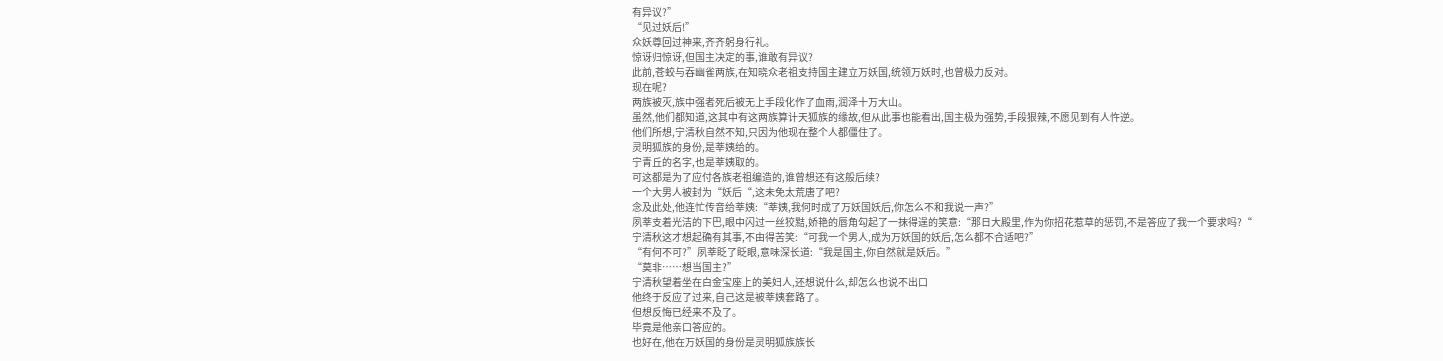有异议?”
“见过妖后!”
众妖尊回过神来,齐齐躬身行礼。
惊讶归惊讶,但国主决定的事,谁敢有异议?
此前,苍蛟与吞幽雀两族,在知晓众老祖支持国主建立万妖国,统领万妖时,也曾极力反对。
现在呢?
两族被灭,族中强者死后被无上手段化作了血雨,润泽十万大山。
虽然,他们都知道,这其中有这两族算计天狐族的缘故,但从此事也能看出,国主极为强势,手段狠辣,不愿见到有人忤逆。
他们所想,宁清秋自然不知,只因为他现在整个人都僵住了。
灵明狐族的身份,是莘姨给的。
宁青丘的名字,也是莘姨取的。
可这都是为了应付各族老祖编造的,谁曾想还有这般后续?
一个大男人被封为“妖后“,这未免太荒唐了吧?
念及此处,他连忙传音给莘姨:“莘姨,我何时成了万妖国妖后,你怎么不和我说一声?”
夙莘支着光洁的下巴,眼中闪过一丝狡黠,娇艳的唇角勾起了一抹得逞的笑意:“那日大殿里,作为你招花惹草的惩罚,不是答应了我一个要求吗?“
宁清秋这才想起确有其事,不由得苦笑:“可我一个男人,成为万妖国的妖后,怎么都不合适吧?”
“有何不可?”夙莘眨了眨眼,意味深长道:“我是国主,你自然就是妖后。”
“莫非……想当国主?”
宁清秋望着坐在白金宝座上的美妇人,还想说什么,却怎么也说不出口
他终于反应了过来,自己这是被莘姨套路了。
但想反悔已经来不及了。
毕竟是他亲口答应的。
也好在,他在万妖国的身份是灵明狐族族长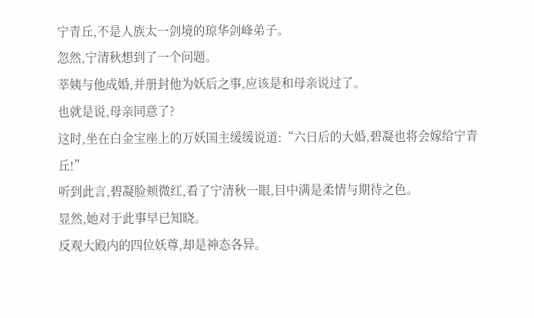宁青丘,不是人族太一剑境的琼华剑峰弟子。
忽然,宁清秋想到了一个问题。
莘姨与他成婚,并册封他为妖后之事,应该是和母亲说过了。
也就是说,母亲同意了?
这时,坐在白金宝座上的万妖国主缓缓说道:“六日后的大婚,碧凝也将会嫁给宁青丘!”
听到此言,碧凝脸颊微红,看了宁清秋一眼,目中满是柔情与期待之色。
显然,她对于此事早已知晓。
反观大殿内的四位妖尊,却是神态各异。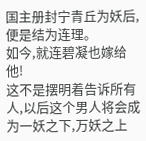国主册封宁青丘为妖后,便是结为连理。
如今,就连碧凝也嫁给他!
这不是摆明着告诉所有人,以后这个男人将会成为一妖之下,万妖之上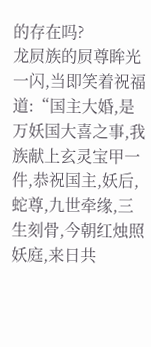的存在吗?
龙屃族的屃尊眸光一闪,当即笑着祝福道:“国主大婚,是万妖国大喜之事,我族献上玄灵宝甲一件,恭祝国主,妖后,蛇尊,九世牵缘,三生刻骨,今朝红烛照妖庭,来日共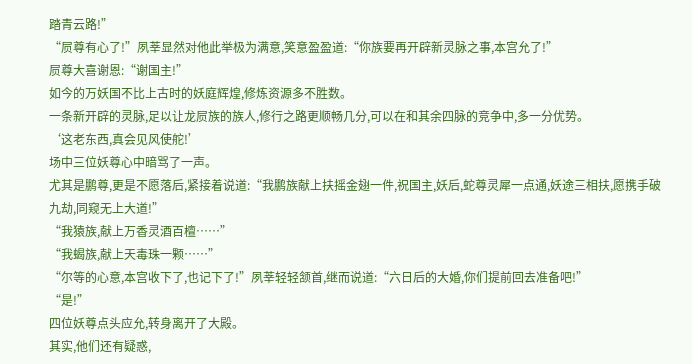踏青云路!”
“屃尊有心了!”夙莘显然对他此举极为满意,笑意盈盈道:“你族要再开辟新灵脉之事,本宫允了!”
屃尊大喜谢恩:“谢国主!”
如今的万妖国不比上古时的妖庭辉煌,修炼资源多不胜数。
一条新开辟的灵脉,足以让龙屃族的族人,修行之路更顺畅几分,可以在和其余四脉的竞争中,多一分优势。
‘这老东西,真会见风使舵!’
场中三位妖尊心中暗骂了一声。
尤其是鹏尊,更是不愿落后,紧接着说道:“我鹏族献上扶摇金翅一件,祝国主,妖后,蛇尊灵犀一点通,妖途三相扶,愿携手破九劫,同窥无上大道!”
“我猿族,献上万香灵酒百檀……”
“我蝎族,献上天毒珠一颗……”
“尔等的心意,本宫收下了,也记下了!”夙莘轻轻颔首,继而说道:“六日后的大婚,你们提前回去准备吧!”
“是!”
四位妖尊点头应允,转身离开了大殿。
其实,他们还有疑惑,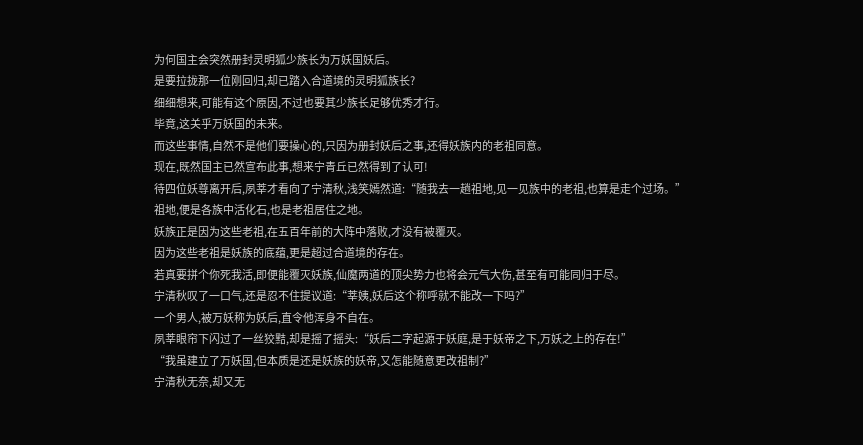为何国主会突然册封灵明狐少族长为万妖国妖后。
是要拉拢那一位刚回归,却已踏入合道境的灵明狐族长?
细细想来,可能有这个原因,不过也要其少族长足够优秀才行。
毕竟,这关乎万妖国的未来。
而这些事情,自然不是他们要操心的,只因为册封妖后之事,还得妖族内的老祖同意。
现在,既然国主已然宣布此事,想来宁青丘已然得到了认可!
待四位妖尊离开后,夙莘才看向了宁清秋,浅笑嫣然道:“随我去一趟祖地,见一见族中的老祖,也算是走个过场。”
祖地,便是各族中活化石,也是老祖居住之地。
妖族正是因为这些老祖,在五百年前的大阵中落败,才没有被覆灭。
因为这些老祖是妖族的底蕴,更是超过合道境的存在。
若真要拼个你死我活,即便能覆灭妖族,仙魔两道的顶尖势力也将会元气大伤,甚至有可能同归于尽。
宁清秋叹了一口气,还是忍不住提议道:“莘姨,妖后这个称呼就不能改一下吗?”
一个男人,被万妖称为妖后,直令他浑身不自在。
夙莘眼帘下闪过了一丝狡黠,却是摇了摇头:“妖后二字起源于妖庭,是于妖帝之下,万妖之上的存在!”
“我虽建立了万妖国,但本质是还是妖族的妖帝,又怎能随意更改祖制?”
宁清秋无奈,却又无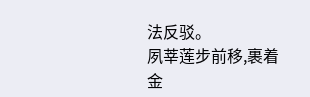法反驳。
夙莘莲步前移,裹着金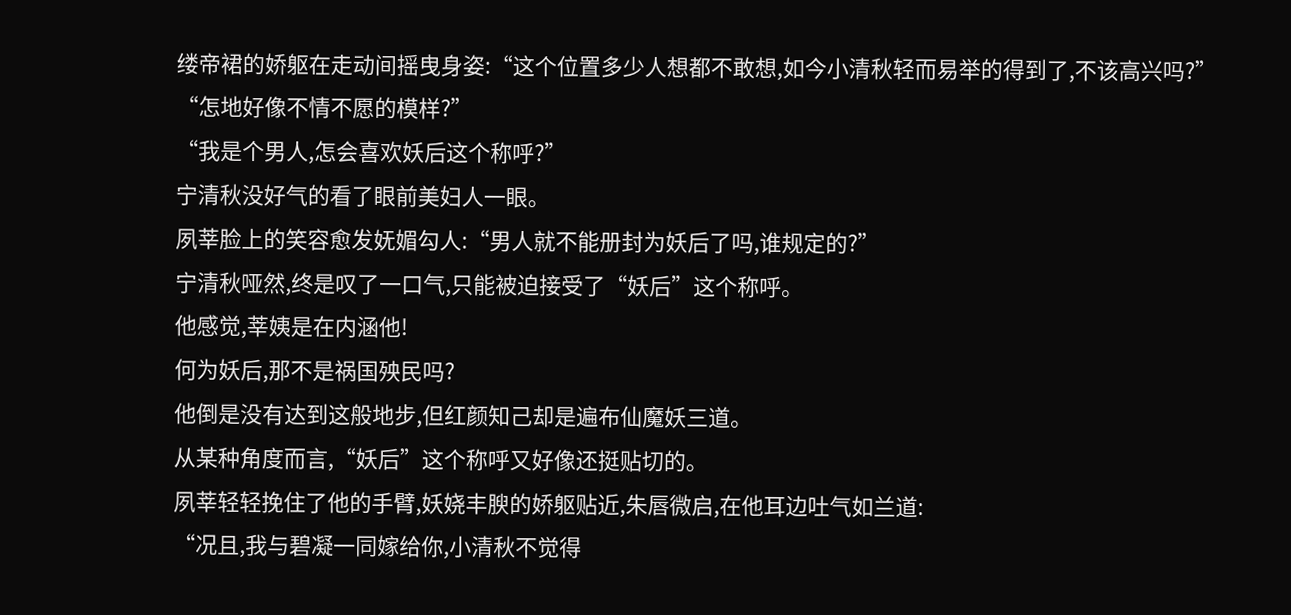缕帝裙的娇躯在走动间摇曳身姿:“这个位置多少人想都不敢想,如今小清秋轻而易举的得到了,不该高兴吗?”
“怎地好像不情不愿的模样?”
“我是个男人,怎会喜欢妖后这个称呼?”
宁清秋没好气的看了眼前美妇人一眼。
夙莘脸上的笑容愈发妩媚勾人:“男人就不能册封为妖后了吗,谁规定的?”
宁清秋哑然,终是叹了一口气,只能被迫接受了“妖后”这个称呼。
他感觉,莘姨是在内涵他!
何为妖后,那不是祸国殃民吗?
他倒是没有达到这般地步,但红颜知己却是遍布仙魔妖三道。
从某种角度而言,“妖后”这个称呼又好像还挺贴切的。
夙莘轻轻挽住了他的手臂,妖娆丰腴的娇躯贴近,朱唇微启,在他耳边吐气如兰道:
“况且,我与碧凝一同嫁给你,小清秋不觉得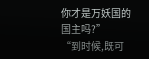你才是万妖国的国主吗?”
“到时候,既可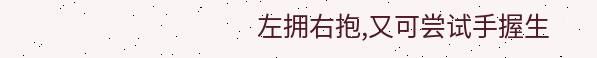左拥右抱,又可尝试手握生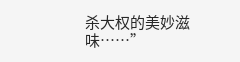杀大权的美妙滋味……”